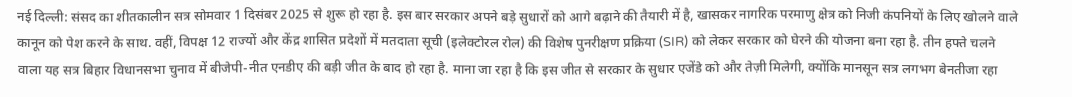नई दिल्ली: संसद का शीतकालीन सत्र सोमवार 1 दिसंबर 2025 से शुरू हो रहा है. इस बार सरकार अपने बड़े सुधारों को आगे बढ़ाने की तैयारी में है, खासकर नागरिक परमाणु क्षेत्र को निजी कंपनियों के लिए खोलने वाले कानून को पेश करने के साथ. वहीं, विपक्ष 12 राज्यों और केंद्र शासित प्रदेशों में मतदाता सूची (इलेक्टोरल रोल) की विशेष पुनरीक्षण प्रक्रिया (SIR) को लेकर सरकार को घेरने की योजना बना रहा है. तीन हफ्ते चलने वाला यह सत्र बिहार विधानसभा चुनाव में बीजेपी-नीत एनडीए की बड़ी जीत के बाद हो रहा है. माना जा रहा है कि इस जीत से सरकार के सुधार एजेंडे को और तेज़ी मिलेगी, क्योंकि मानसून सत्र लगभग बेनतीजा रहा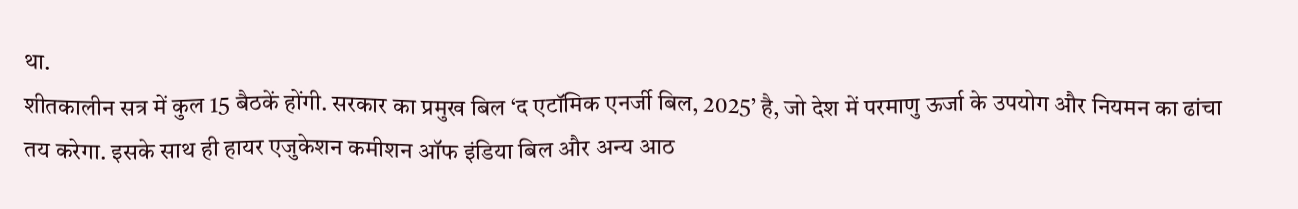था.
शीतकालीन सत्र में कुल 15 बैठकें होंगी. सरकार का प्रमुख बिल ‘द एटॉमिक एनर्जी बिल, 2025’ है, जो देश में परमाणु ऊर्जा के उपयोग और नियमन का ढांचा तय करेगा. इसके साथ ही हायर एजुकेशन कमीशन ऑफ इंडिया बिल और अन्य आठ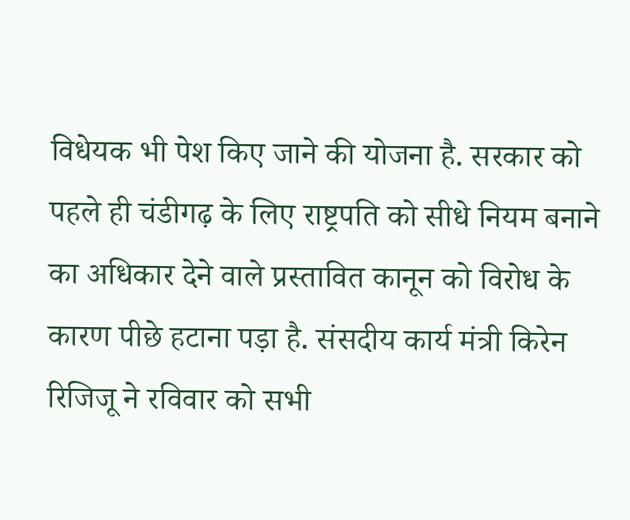विधेयक भी पेश किए जाने की योजना है. सरकार को पहले ही चंडीगढ़ के लिए राष्ट्रपति को सीधे नियम बनाने का अधिकार देने वाले प्रस्तावित कानून को विरोध के कारण पीछे हटाना पड़ा है. संसदीय कार्य मंत्री किरेन रिजिजू ने रविवार को सभी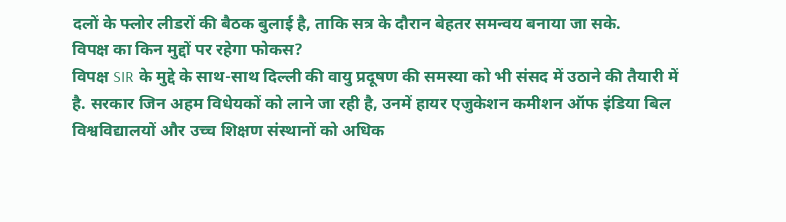दलों के फ्लोर लीडरों की बैठक बुलाई है, ताकि सत्र के दौरान बेहतर समन्वय बनाया जा सके.
विपक्ष का किन मुद्दों पर रहेगा फोकस?
विपक्ष SIR के मुद्दे के साथ-साथ दिल्ली की वायु प्रदूषण की समस्या को भी संसद में उठाने की तैयारी में है. सरकार जिन अहम विधेयकों को लाने जा रही है, उनमें हायर एजुकेशन कमीशन ऑफ इंडिया बिल विश्वविद्यालयों और उच्च शिक्षण संस्थानों को अधिक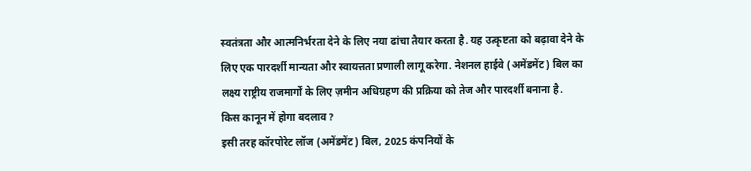स्वतंत्रता और आत्मनिर्भरता देने के लिए नया ढांचा तैयार करता है. यह उत्कृष्टता को बढ़ावा देने के लिए एक पारदर्शी मान्यता और स्वायत्तता प्रणाली लागू करेगा. नेशनल हाईवे (अमेंडमेंट) बिल का लक्ष्य राष्ट्रीय राजमार्गों के लिए ज़मीन अधिग्रहण की प्रक्रिया को तेज और पारदर्शी बनाना है.
किस कानून में होगा बदलाव?
इसी तरह कॉरपोरेट लॉज (अमेंडमेंट) बिल, 2025 कंपनियों के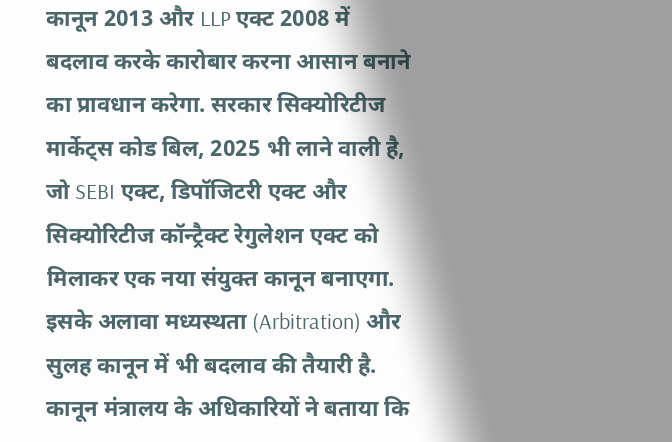कानून 2013 और LLP एक्ट 2008 में बदलाव करके कारोबार करना आसान बनाने का प्रावधान करेगा. सरकार सिक्योरिटीज मार्केट्स कोड बिल, 2025 भी लाने वाली है, जो SEBI एक्ट, डिपॉजिटरी एक्ट और सिक्योरिटीज कॉन्ट्रैक्ट रेगुलेशन एक्ट को मिलाकर एक नया संयुक्त कानून बनाएगा. इसके अलावा मध्यस्थता (Arbitration) और सुलह कानून में भी बदलाव की तैयारी है. कानून मंत्रालय के अधिकारियों ने बताया कि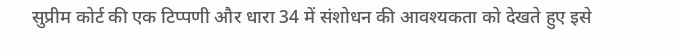सुप्रीम कोर्ट की एक टिप्पणी और धारा 34 में संशोधन की आवश्यकता को देखते हुए इसे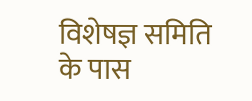विशेषज्ञ समिति के पास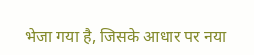भेजा गया है, जिसके आधार पर नया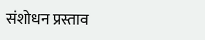संशोधन प्रस्ताव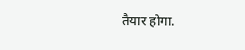तैयार होगा.